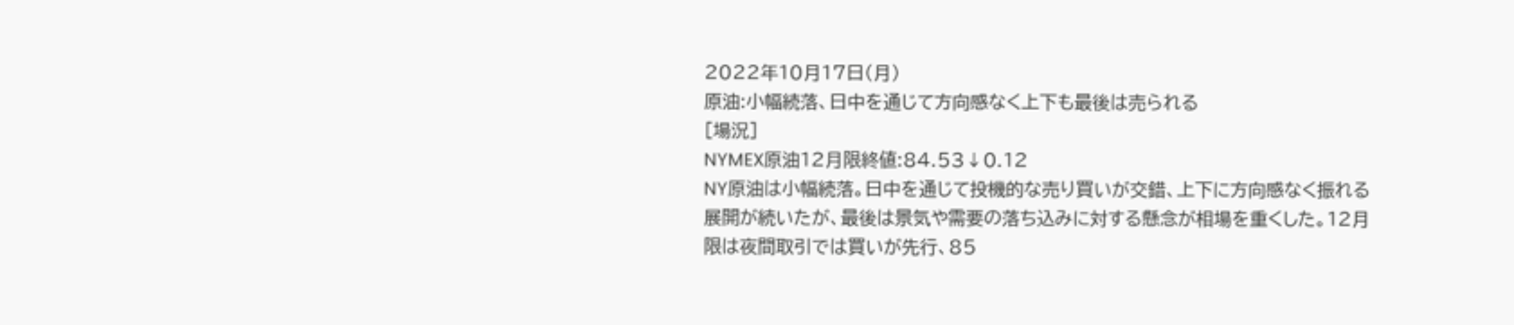2022年10月17日(月)
原油:小幅続落、日中を通じて方向感なく上下も最後は売られる
[場況]
NYMEX原油12月限終値:84.53↓0.12
NY原油は小幅続落。日中を通じて投機的な売り買いが交錯、上下に方向感なく振れる展開が続いたが、最後は景気や需要の落ち込みに対する懸念が相場を重くした。12月限は夜間取引では買いが先行、85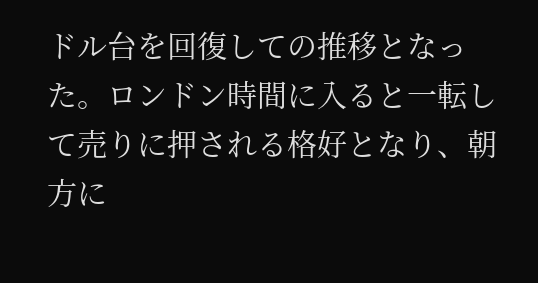ドル台を回復しての推移となった。ロンドン時間に入ると一転して売りに押される格好となり、朝方に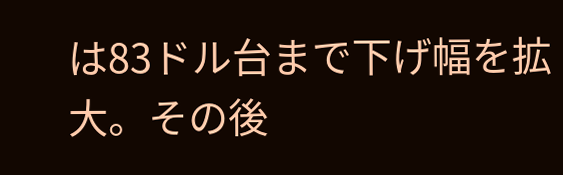は83ドル台まで下げ幅を拡大。その後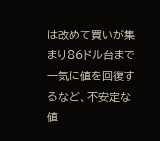は改めて買いが集まり86ドル台まで一気に値を回復するなど、不安定な値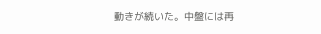動きが続いた。中盤には再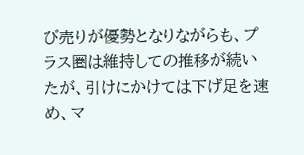び売りが優勢となりながらも、プラス圏は維持しての推移が続いたが、引けにかけては下げ足を速め、マ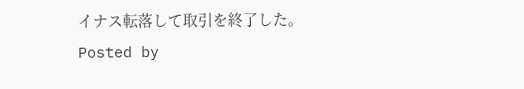イナス転落して取引を終了した。
Posted by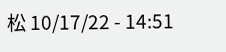松 10/17/22 - 14:51